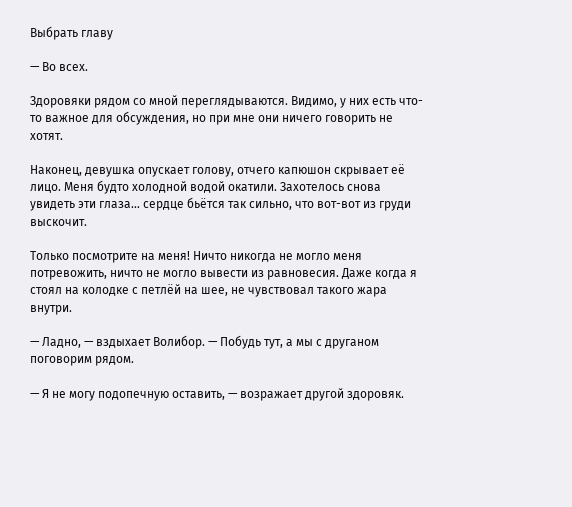Выбрать главу

— Во всех.

Здоровяки рядом со мной переглядываются. Видимо, у них есть что-то важное для обсуждения, но при мне они ничего говорить не хотят.

Наконец, девушка опускает голову, отчего капюшон скрывает её лицо. Меня будто холодной водой окатили. Захотелось снова увидеть эти глаза… сердце бьётся так сильно, что вот-вот из груди выскочит.

Только посмотрите на меня! Ничто никогда не могло меня потревожить, ничто не могло вывести из равновесия. Даже когда я стоял на колодке с петлёй на шее, не чувствовал такого жара внутри.

— Ладно, — вздыхает Волибор. — Побудь тут, а мы с друганом поговорим рядом.

— Я не могу подопечную оставить, — возражает другой здоровяк.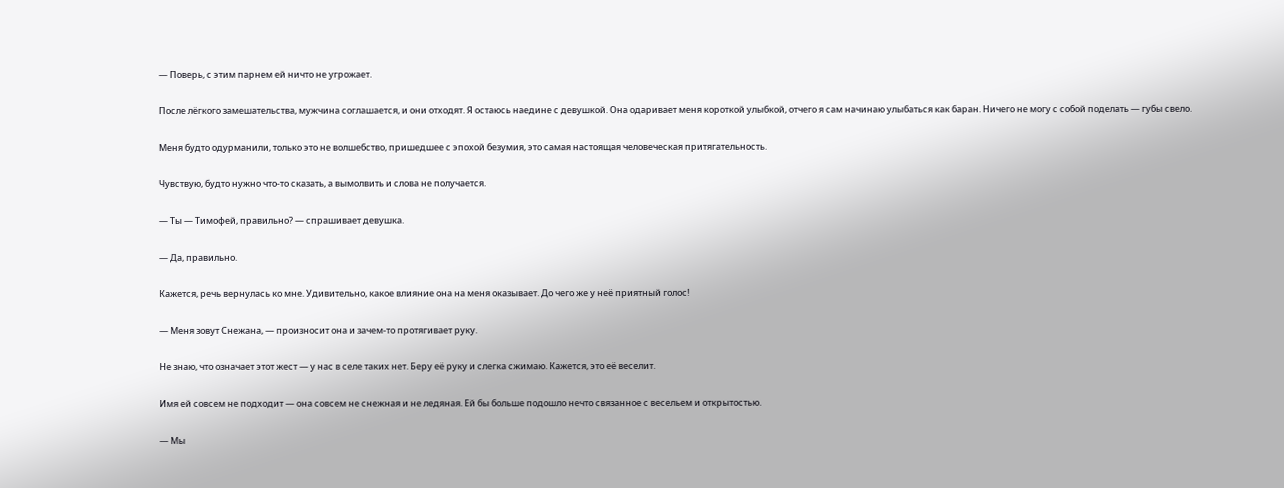— Поверь, с этим парнем ей ничто не угрожает.

После лёгкого замешательства, мужчина соглашается, и они отходят. Я остаюсь наедине с девушкой. Она одаривает меня короткой улыбкой, отчего я сам начинаю улыбаться как баран. Ничего не могу с собой поделать — губы свело.

Меня будто одурманили, только это не волшебство, пришедшее с эпохой безумия, это самая настоящая человеческая притягательность.

Чувствую, будто нужно что-то сказать, а вымолвить и слова не получается.

— Ты — Тимофей, правильно? — спрашивает девушка.

— Да, правильно.

Кажется, речь вернулась ко мне. Удивительно, какое влияние она на меня оказывает. До чего же у неё приятный голос!

— Меня зовут Снежана, — произносит она и зачем-то протягивает руку.

Не знаю, что означает этот жест — у нас в селе таких нет. Беру её руку и слегка сжимаю. Кажется, это её веселит.

Имя ей совсем не подходит — она совсем не снежная и не ледяная. Ей бы больше подошло нечто связанное с весельем и открытостью.

— Мы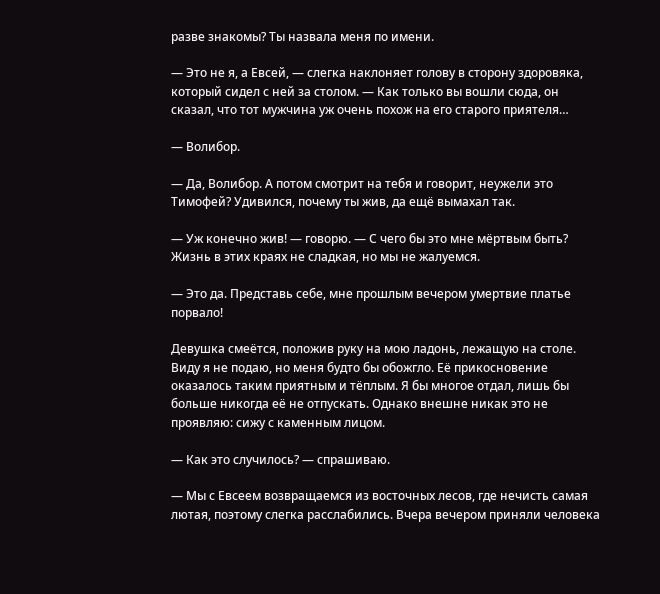разве знакомы? Ты назвала меня по имени.

— Это не я, а Евсей, — слегка наклоняет голову в сторону здоровяка, который сидел с ней за столом. — Как только вы вошли сюда, он сказал, что тот мужчина уж очень похож на его старого приятеля…

— Волибор.

— Да, Волибор. А потом смотрит на тебя и говорит, неужели это Тимофей? Удивился, почему ты жив, да ещё вымахал так.

— Уж конечно жив! — говорю. — С чего бы это мне мёртвым быть? Жизнь в этих краях не сладкая, но мы не жалуемся.

— Это да. Представь себе, мне прошлым вечером умертвие платье порвало!

Девушка смеётся, положив руку на мою ладонь, лежащую на столе. Виду я не подаю, но меня будто бы обожгло. Её прикосновение оказалось таким приятным и тёплым. Я бы многое отдал, лишь бы больше никогда её не отпускать. Однако внешне никак это не проявляю: сижу с каменным лицом.

— Как это случилось? — спрашиваю.

— Мы с Евсеем возвращаемся из восточных лесов, где нечисть самая лютая, поэтому слегка расслабились. Вчера вечером приняли человека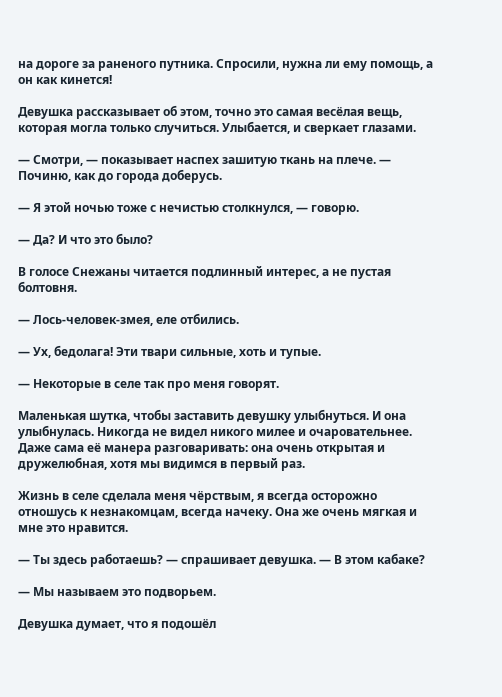на дороге за раненого путника. Спросили, нужна ли ему помощь, а он как кинется!

Девушка рассказывает об этом, точно это самая весёлая вещь, которая могла только случиться. Улыбается, и сверкает глазами.

— Смотри, — показывает наспех зашитую ткань на плече. — Починю, как до города доберусь.

— Я этой ночью тоже с нечистью столкнулся, — говорю.

— Да? И что это было?

В голосе Снежаны читается подлинный интерес, а не пустая болтовня.

— Лось-человек-змея, еле отбились.

— Ух, бедолага! Эти твари сильные, хоть и тупые.

— Некоторые в селе так про меня говорят.

Маленькая шутка, чтобы заставить девушку улыбнуться. И она улыбнулась. Никогда не видел никого милее и очаровательнее. Даже сама её манера разговаривать: она очень открытая и дружелюбная, хотя мы видимся в первый раз.

Жизнь в селе сделала меня чёрствым, я всегда осторожно отношусь к незнакомцам, всегда начеку. Она же очень мягкая и мне это нравится.

— Ты здесь работаешь? — спрашивает девушка. — В этом кабаке?

— Мы называем это подворьем.

Девушка думает, что я подошёл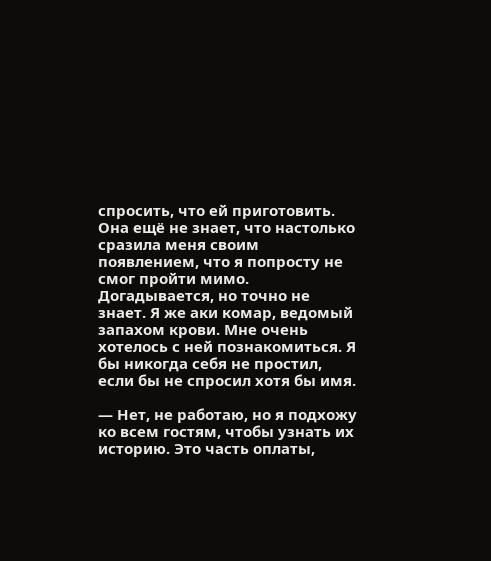спросить, что ей приготовить. Она ещё не знает, что настолько сразила меня своим появлением, что я попросту не смог пройти мимо. Догадывается, но точно не знает. Я же аки комар, ведомый запахом крови. Мне очень хотелось с ней познакомиться. Я бы никогда себя не простил, если бы не спросил хотя бы имя.

— Нет, не работаю, но я подхожу ко всем гостям, чтобы узнать их историю. Это часть оплаты,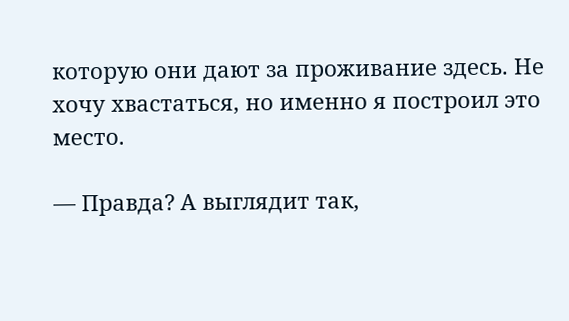которую они дают за проживание здесь. Не хочу хвастаться, но именно я построил это место.

— Правда? А выглядит так,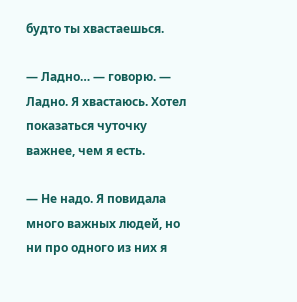будто ты хвастаешься.

— Ладно… — говорю. — Ладно. Я хвастаюсь. Хотел показаться чуточку важнее, чем я есть.

— Не надо. Я повидала много важных людей, но ни про одного из них я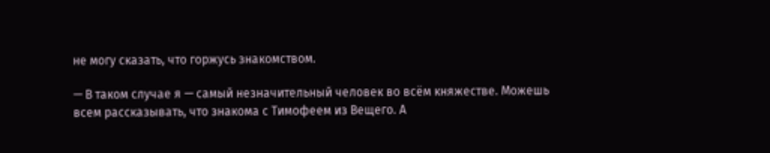не могу сказать, что горжусь знакомством.

— В таком случае я — самый незначительный человек во всём княжестве. Можешь всем рассказывать, что знакома с Тимофеем из Вещего. А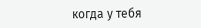когда у тебя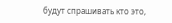будут спрашивать кто это,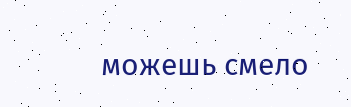можешь смело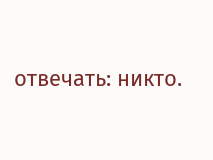отвечать: никто.